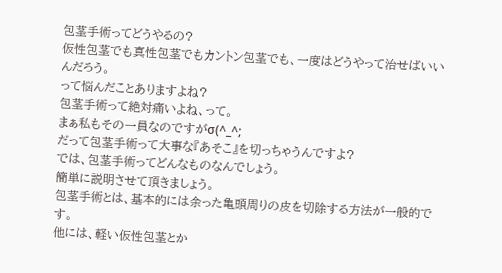包茎手術ってどうやるの?
仮性包茎でも真性包茎でもカントン包茎でも、一度はどうやって治せばいいんだろう。
って悩んだことありますよね?
包茎手術って絶対痛いよね、って。
まぁ私もその一員なのですがσ(^_^;
だって包茎手術って大事な『あそこ』を切っちゃうんですよ?
では、包茎手術ってどんなものなんでしょう。
簡単に説明させて頂きましょう。
包茎手術とは、基本的には余った亀頭周りの皮を切除する方法が一般的です。
他には、軽い仮性包茎とか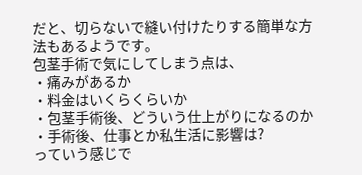だと、切らないで縫い付けたりする簡単な方法もあるようです。
包茎手術で気にしてしまう点は、
・痛みがあるか
・料金はいくらくらいか
・包茎手術後、どういう仕上がりになるのか
・手術後、仕事とか私生活に影響は?
っていう感じで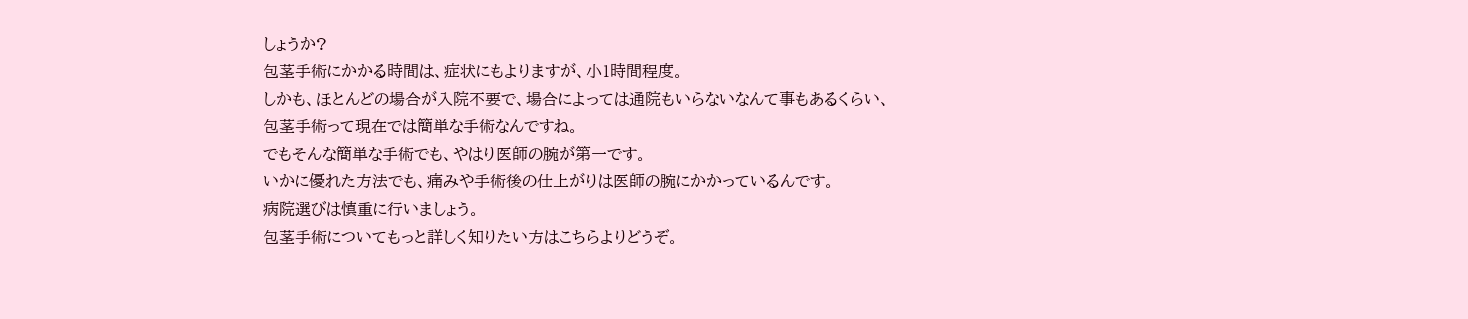しょうか?
包茎手術にかかる時間は、症状にもよりますが、小1時間程度。
しかも、ほとんどの場合が入院不要で、場合によっては通院もいらないなんて事もあるくらい、
包茎手術って現在では簡単な手術なんですね。
でもそんな簡単な手術でも、やはり医師の腕が第一です。
いかに優れた方法でも、痛みや手術後の仕上がりは医師の腕にかかっているんです。
病院選びは慎重に行いましょう。
包茎手術についてもっと詳しく知りたい方はこちらよりどうぞ。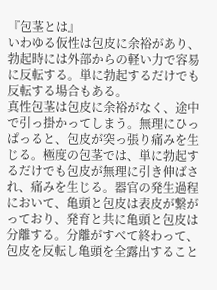『包茎とは』
いわゆる仮性は包皮に余裕があり、勃起時には外部からの軽い力で容易に反転する。単に勃起するだけでも反転する場合もある。
真性包茎は包皮に余裕がなく、途中で引っ掛かってしまう。無理にひっぱっると、包皮が突っ張り痛みを生じる。極度の包茎では、単に勃起するだけでも包皮が無理に引き伸ばされ、痛みを生じる。器官の発生過程において、亀頭と包皮は表皮が繋がっており、発育と共に亀頭と包皮は分離する。分離がすべて終わって、包皮を反転し亀頭を全露出すること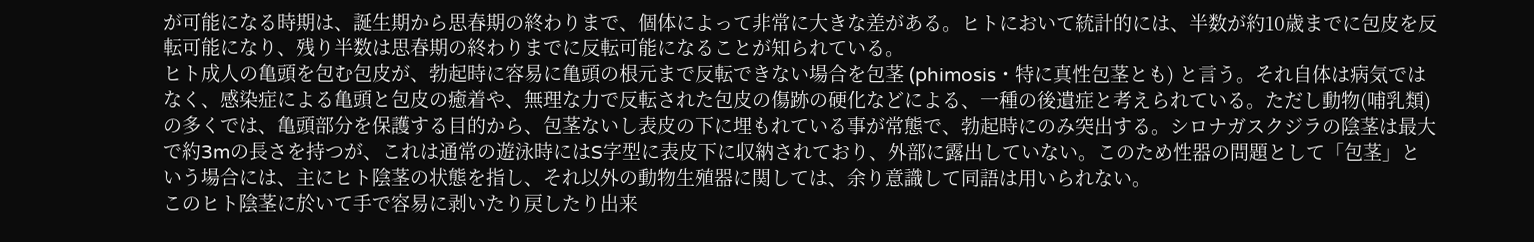が可能になる時期は、誕生期から思春期の終わりまで、個体によって非常に大きな差がある。ヒトにおいて統計的には、半数が約10歳までに包皮を反転可能になり、残り半数は思春期の終わりまでに反転可能になることが知られている。
ヒト成人の亀頭を包む包皮が、勃起時に容易に亀頭の根元まで反転できない場合を包茎 (phimosis・特に真性包茎とも) と言う。それ自体は病気ではなく、感染症による亀頭と包皮の癒着や、無理な力で反転された包皮の傷跡の硬化などによる、一種の後遺症と考えられている。ただし動物(哺乳類)の多くでは、亀頭部分を保護する目的から、包茎ないし表皮の下に埋もれている事が常態で、勃起時にのみ突出する。シロナガスクジラの陰茎は最大で約3mの長さを持つが、これは通常の遊泳時にはS字型に表皮下に収納されており、外部に露出していない。このため性器の問題として「包茎」という場合には、主にヒト陰茎の状態を指し、それ以外の動物生殖器に関しては、余り意識して同語は用いられない。
このヒト陰茎に於いて手で容易に剥いたり戻したり出来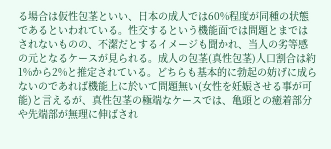る場合は仮性包茎といい、日本の成人では60%程度が同種の状態であるといわれている。性交するという機能面では問題とまではされないものの、不潔だとするイメージも聞かれ、当人の劣等感の元となるケースが見られる。成人の包茎(真性包茎)人口割合は約1%から2%と推定されている。どちらも基本的に勃起の妨げに成らないのであれば機能上に於いて問題無い(女性を妊娠させる事が可能)と言えるが、真性包茎の極端なケースでは、亀頭との癒着部分や先端部が無理に伸ばされ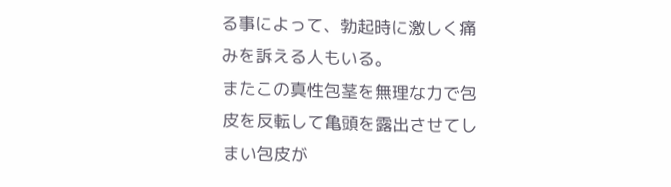る事によって、勃起時に激しく痛みを訴える人もいる。
またこの真性包茎を無理な力で包皮を反転して亀頭を露出させてしまい包皮が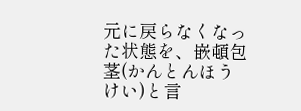元に戻らなくなった状態を、嵌頓包茎(かんとんほうけい)と言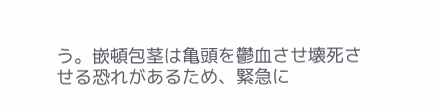う。嵌頓包茎は亀頭を鬱血させ壊死させる恐れがあるため、緊急に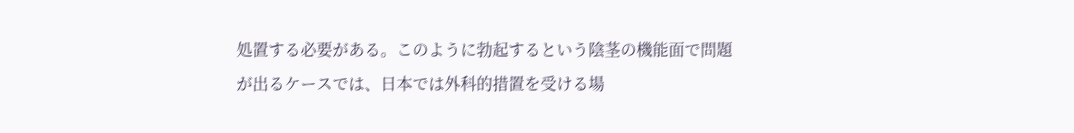処置する必要がある。このように勃起するという陰茎の機能面で問題が出るケースでは、日本では外科的措置を受ける場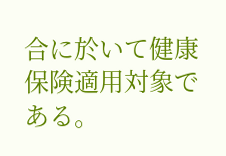合に於いて健康保険適用対象である。